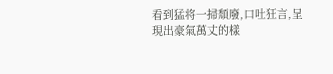看到猛将一掃頹廢,口吐狂言,呈現出豪氣萬丈的樣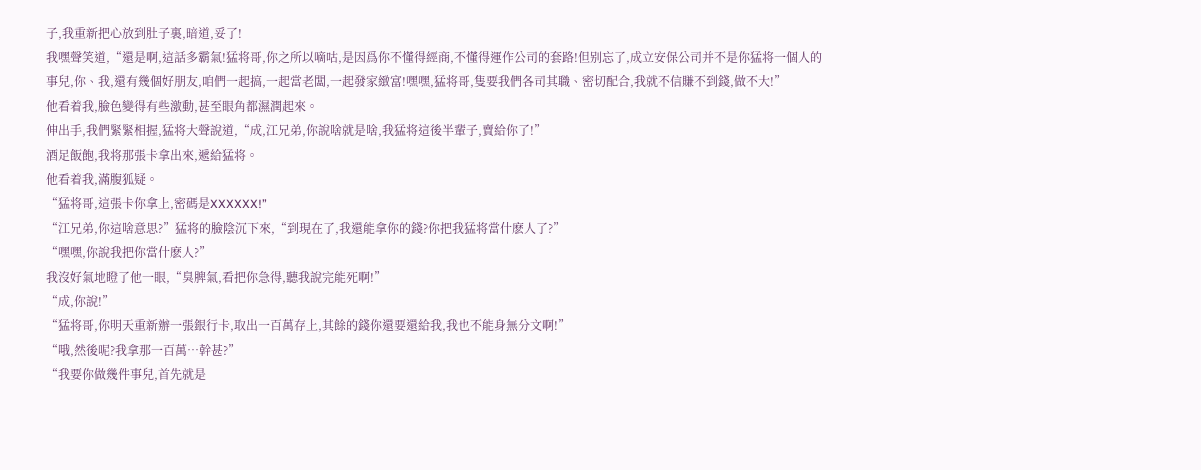子,我重新把心放到肚子裏,暗道,妥了!
我嘿聲笑道,“還是啊,這話多霸氣!猛将哥,你之所以嘀咕,是因爲你不懂得經商,不懂得運作公司的套路!但别忘了,成立安保公司并不是你猛将一個人的事兒,你、我,還有幾個好朋友,咱們一起搞,一起當老闆,一起發家緻富!嘿嘿,猛将哥,隻要我們各司其職、密切配合,我就不信賺不到錢,做不大!”
他看着我,臉色變得有些激動,甚至眼角都濕潤起來。
伸出手,我們緊緊相握,猛将大聲說道,“成,江兄弟,你說啥就是啥,我猛将這後半輩子,賣給你了!”
酒足飯飽,我将那張卡拿出來,遞給猛将。
他看着我,滿腹狐疑。
“猛将哥,這張卡你拿上,密碼是XXXXXX!”
“江兄弟,你這啥意思?”猛将的臉陰沉下來,“到現在了,我還能拿你的錢?你把我猛将當什麽人了?”
“嘿嘿,你說我把你當什麽人?”
我沒好氣地瞪了他一眼,“臭脾氣,看把你急得,聽我說完能死啊!”
“成,你說!”
“猛将哥,你明天重新辦一張銀行卡,取出一百萬存上,其餘的錢你還要還給我,我也不能身無分文啊!”
“哦,然後呢?我拿那一百萬…幹甚?”
“我要你做幾件事兒,首先就是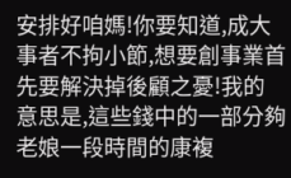安排好咱媽!你要知道,成大事者不拘小節,想要創事業首先要解決掉後顧之憂!我的意思是,這些錢中的一部分夠老娘一段時間的康複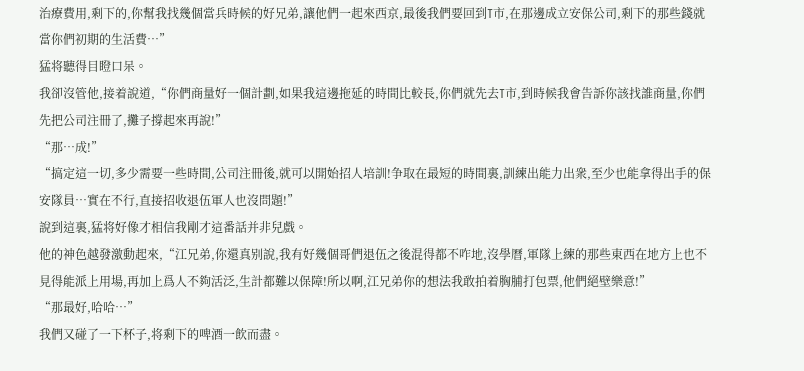治療費用,剩下的,你幫我找幾個當兵時候的好兄弟,讓他們一起來西京,最後我們要回到T市,在那邊成立安保公司,剩下的那些錢就當你們初期的生活費…”
猛将聽得目瞪口呆。
我卻沒管他,接着說道,“你們商量好一個計劃,如果我這邊拖延的時間比較長,你們就先去T市,到時候我會告訴你該找誰商量,你們先把公司注冊了,攤子撐起來再說!”
“那…成!”
“搞定這一切,多少需要一些時間,公司注冊後,就可以開始招人培訓!争取在最短的時間裏,訓練出能力出衆,至少也能拿得出手的保安隊員…實在不行,直接招收退伍軍人也沒問題!”
說到這裏,猛将好像才相信我剛才這番話并非兒戲。
他的神色越發激動起來,“江兄弟,你還真别說,我有好幾個哥們退伍之後混得都不咋地,沒學曆,軍隊上練的那些東西在地方上也不見得能派上用場,再加上爲人不夠活泛,生計都難以保障!所以啊,江兄弟你的想法我敢拍着胸脯打包票,他們絕壁樂意!”
“那最好,哈哈…”
我們又碰了一下杯子,将剩下的啤酒一飲而盡。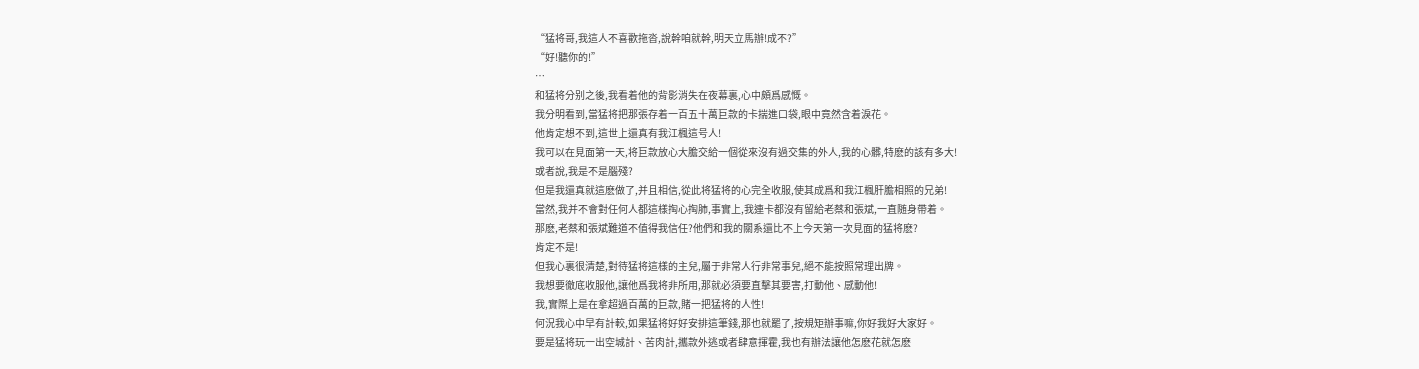“猛将哥,我這人不喜歡拖沓,說幹咱就幹,明天立馬辦!成不?”
“好!聽你的!”
…
和猛将分别之後,我看着他的背影消失在夜幕裏,心中頗爲感慨。
我分明看到,當猛将把那張存着一百五十萬巨款的卡揣進口袋,眼中竟然含着淚花。
他肯定想不到,這世上還真有我江楓這号人!
我可以在見面第一天,将巨款放心大膽交給一個從來沒有過交集的外人,我的心髒,特麽的該有多大!
或者說,我是不是腦殘?
但是我還真就這麽做了,并且相信,從此将猛将的心完全收服,使其成爲和我江楓肝膽相照的兄弟!
當然,我并不會對任何人都這樣掏心掏肺,事實上,我連卡都沒有留給老蔡和張斌,一直随身帶着。
那麽,老蔡和張斌難道不值得我信任?他們和我的關系還比不上今天第一次見面的猛将麽?
肯定不是!
但我心裏很清楚,對待猛将這樣的主兒,屬于非常人行非常事兒,絕不能按照常理出牌。
我想要徹底收服他,讓他爲我将非所用,那就必須要直擊其要害,打動他、感動他!
我,實際上是在拿超過百萬的巨款,賭一把猛将的人性!
何況我心中早有計較,如果猛将好好安排這筆錢,那也就罷了,按規矩辦事嘛,你好我好大家好。
要是猛将玩一出空城計、苦肉計,攜款外逃或者肆意揮霍,我也有辦法讓他怎麽花就怎麽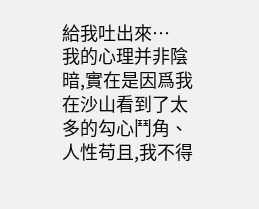給我吐出來…
我的心理并非陰暗,實在是因爲我在沙山看到了太多的勾心鬥角、人性苟且,我不得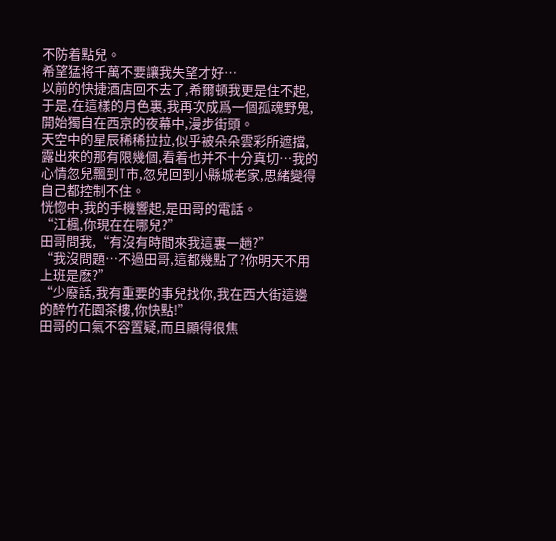不防着點兒。
希望猛将千萬不要讓我失望才好…
以前的快捷酒店回不去了,希爾頓我更是住不起,于是,在這樣的月色裏,我再次成爲一個孤魂野鬼,開始獨自在西京的夜幕中,漫步街頭。
天空中的星辰稀稀拉拉,似乎被朵朵雲彩所遮擋,露出來的那有限幾個,看着也并不十分真切…我的心情忽兒飄到T市,忽兒回到小縣城老家,思緒變得自己都控制不住。
恍惚中,我的手機響起,是田哥的電話。
“江楓,你現在在哪兒?”
田哥問我,“有沒有時間來我這裏一趟?”
“我沒問題…不過田哥,這都幾點了?你明天不用上班是麽?”
“少廢話,我有重要的事兒找你,我在西大街這邊的醉竹花園茶樓,你快點!”
田哥的口氣不容置疑,而且顯得很焦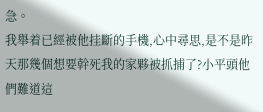急。
我舉着已經被他挂斷的手機,心中尋思,是不是昨天那幾個想要幹死我的家夥被抓捕了?小平頭他們難道這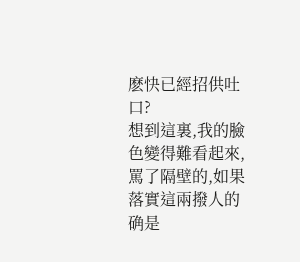麽快已經招供吐口?
想到這裏,我的臉色變得難看起來,罵了隔壁的,如果落實這兩撥人的确是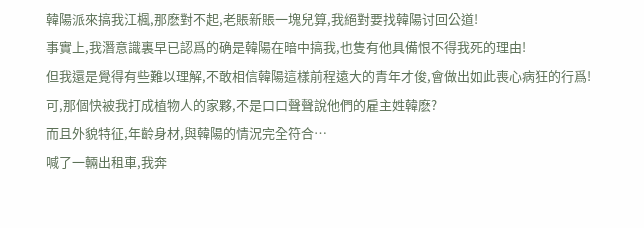韓陽派來搞我江楓,那麽對不起,老賬新賬一塊兒算,我絕對要找韓陽讨回公道!
事實上,我潛意識裏早已認爲的确是韓陽在暗中搞我,也隻有他具備恨不得我死的理由!
但我還是覺得有些難以理解,不敢相信韓陽這樣前程遠大的青年才俊,會做出如此喪心病狂的行爲!
可,那個快被我打成植物人的家夥,不是口口聲聲說他們的雇主姓韓麽?
而且外貌特征,年齡身材,與韓陽的情況完全符合…
喊了一輛出租車,我奔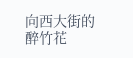向西大街的醉竹花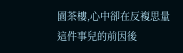園茶樓,心中卻在反複思量這件事兒的前因後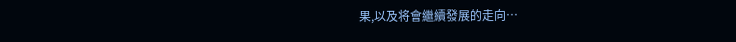果,以及将會繼續發展的走向…